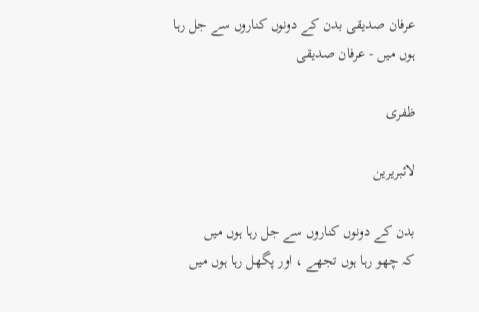عرفان صدیقی بدن کے دونوں کناروں سے جل رہا ہوں میں - عرفان صدیقی

ظفری

لائبریرین

بدن کے دونوں کناروں سے جل رہا ہوں میں
کہ چھو رہا ہوں تجھے ، اور پگھل رہا ہوں میں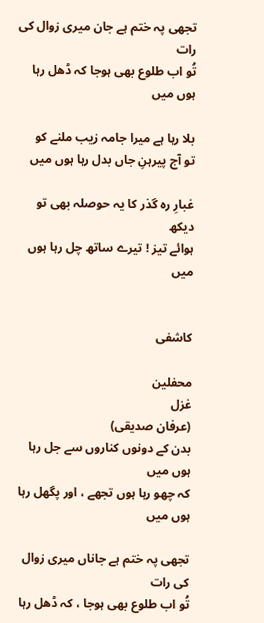تجھی پہ ختم ہے جان میری زوال کی رات
تُو اب طلوع بھی ہوجا کہ ڈھل رہا ہوں میں

بلا رہا ہے میرا جامہ زیب ملنے کو
تو آج پیرہنِ جاں بدل رہا ہوں میں

غبارِ رہ گذر کا یہ حوصلہ بھی تو دیکھ
ہوائے تیز ! تیرے ساتھ چل رہا ہوں میں


کاشفی

محفلین
غزل
(عرفان صدیقی)
بدن کے دونوں کناروں سے جل رہا ہوں میں
کہ چھو رہا ہوں تجھے ، اور پگھل رہا ہوں میں

تجھی پہ ختم ہے جاناں میری زوال کی رات
تُو اب طلوع بھی ہوجا ، کہ ڈھل رہا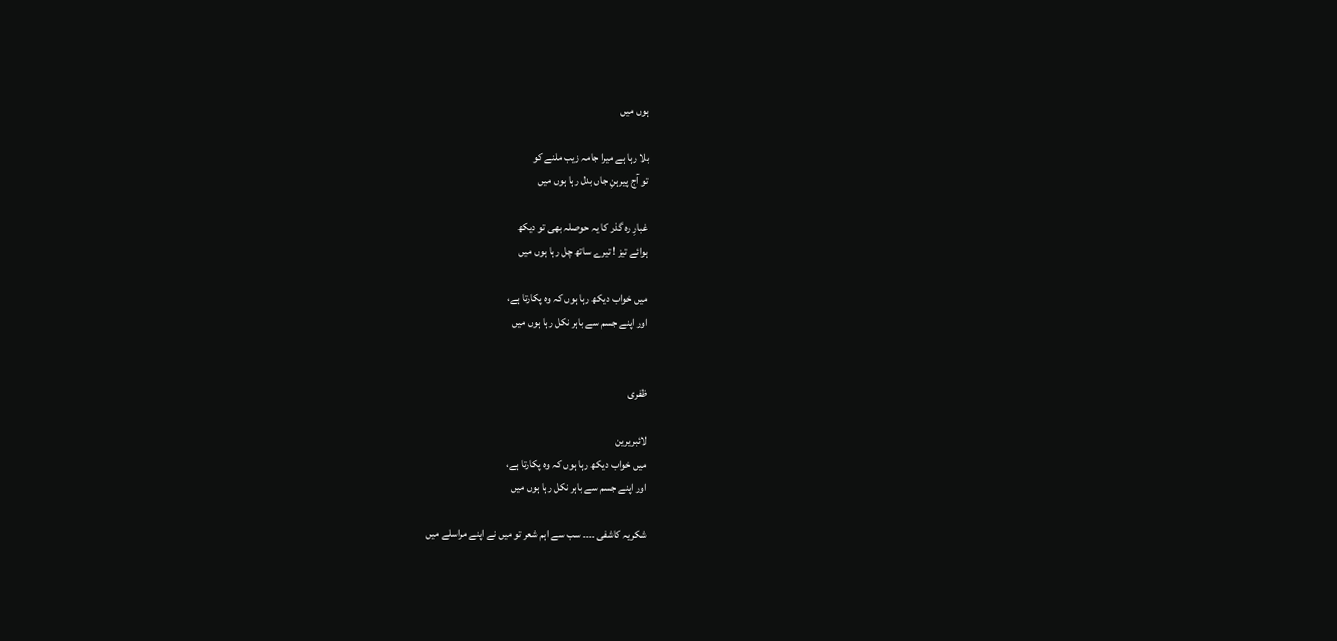ہوں میں

بلا رہا ہے میرا جامہ زیب ملنے کو
تو آج پیرہنِ جاں بدل رہا ہوں میں

غبارِ رہ گذر کا یہ حوصلہ بھی تو دیکھ
ہوائے تیز ! تیرے ساتھ چل رہا ہوں میں

میں خواب دیکھ رہا ہوں کہ وہ پکارتا ہے،
اور اپنے جسم سے باہر نکل رہا ہوں میں


ظفری

لائبریرین
میں خواب دیکھ رہا ہوں کہ وہ پکارتا ہے،
اور اپنے جسم سے باہر نکل رہا ہوں میں

شکریہ کاشفی ۔۔۔۔ سب سے اہم شعر تو میں نے اپنے مراسلے میں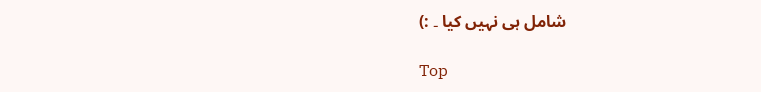شامل ہی نہیں کیا ۔ :)

Top